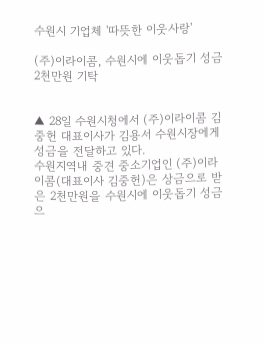수원시 기업체 '따뜻한 이웃사랑'

(주)이라이콤, 수원시에 이웃돕기 성금 2천만원 기탁


▲ 28일 수원시청에서 (주)이라이콤 김중헌 대표이사가 김용서 수원시장에게 성금을 전달하고 있다.
수원지역내 중견 중소기업인 (주)이라이콤(대표이사 김중헌)은 상금으로 받은 2천만원을 수원시에 이웃돕기 성금으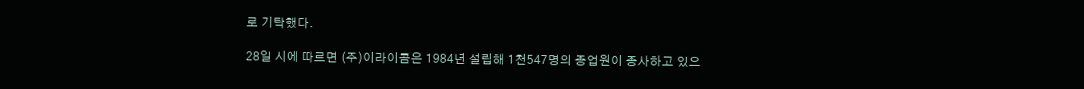로 기탁했다.

28일 시에 따르면 (주)이라이콤은 1984년 설립해 1천547명의 종업원이 종사하고 있으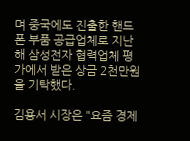며 중국에도 진출한 핸드폰 부품 공급업체로 지난해 삼성전자 협력업체 평가에서 받은 상금 2천만원을 기탁했다.

김용서 시장은 "요즘 경제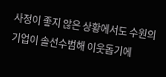사정이 좋지 않은 상황에서도 수원의 기업이 솔선수범해 이웃돕기에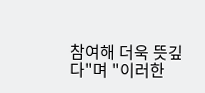참여해 더욱 뜻깊다"며 "이러한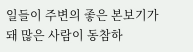일들이 주변의 좋은 본보기가 돼 많은 사람이 동참하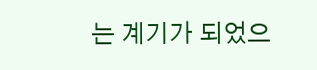는 계기가 되었으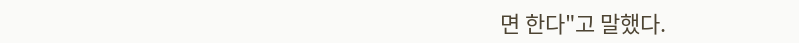면 한다"고 말했다.